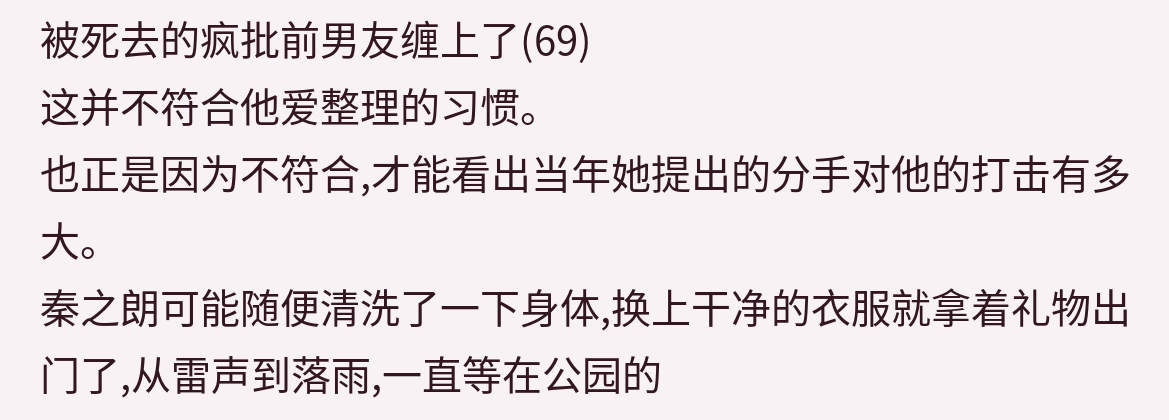被死去的疯批前男友缠上了(69)
这并不符合他爱整理的习惯。
也正是因为不符合,才能看出当年她提出的分手对他的打击有多大。
秦之朗可能随便清洗了一下身体,换上干净的衣服就拿着礼物出门了,从雷声到落雨,一直等在公园的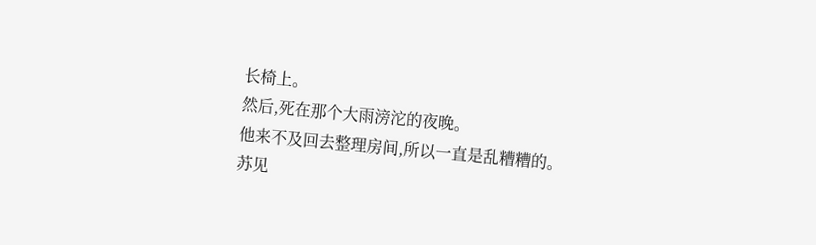长椅上。
然后,死在那个大雨滂沱的夜晚。
他来不及回去整理房间,所以一直是乱糟糟的。
苏见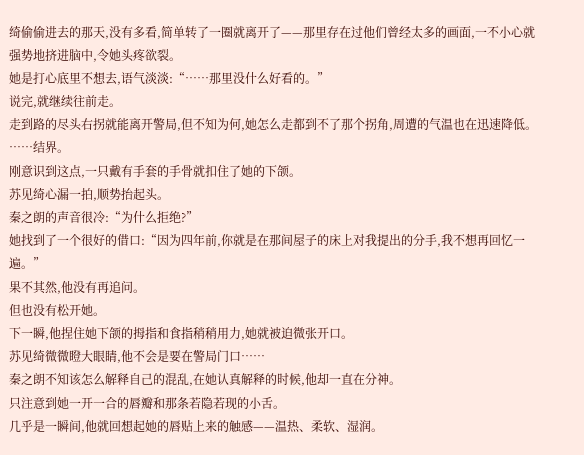绮偷偷进去的那天,没有多看,简单转了一圈就离开了——那里存在过他们曾经太多的画面,一不小心就强势地挤进脑中,令她头疼欲裂。
她是打心底里不想去,语气淡淡:“……那里没什么好看的。”
说完,就继续往前走。
走到路的尽头右拐就能离开警局,但不知为何,她怎么走都到不了那个拐角,周遭的气温也在迅速降低。
……结界。
刚意识到这点,一只戴有手套的手骨就扣住了她的下颌。
苏见绮心漏一拍,顺势抬起头。
秦之朗的声音很冷:“为什么拒绝?”
她找到了一个很好的借口:“因为四年前,你就是在那间屋子的床上对我提出的分手,我不想再回忆一遍。”
果不其然,他没有再追问。
但也没有松开她。
下一瞬,他捏住她下颌的拇指和食指稍稍用力,她就被迫微张开口。
苏见绮微微瞪大眼睛,他不会是要在警局门口……
秦之朗不知该怎么解释自己的混乱,在她认真解释的时候,他却一直在分神。
只注意到她一开一合的唇瓣和那条若隐若现的小舌。
几乎是一瞬间,他就回想起她的唇贴上来的触感——温热、柔软、湿润。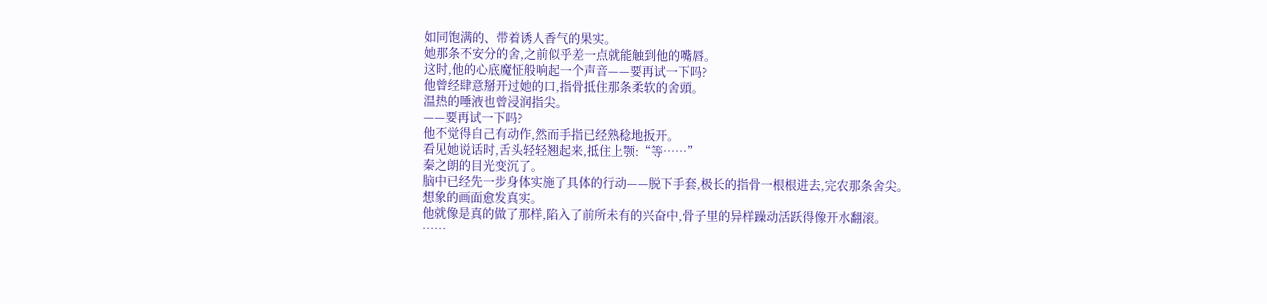如同饱满的、带着诱人香气的果实。
她那条不安分的舍,之前似乎差一点就能触到他的嘴唇。
这时,他的心底魔怔般响起一个声音——要再试一下吗?
他曾经肆意掰开过她的口,指骨抵住那条柔软的舍頭。
温热的唾液也曾浸润指尖。
——要再试一下吗?
他不觉得自己有动作,然而手指已经熟稔地扳开。
看见她说话时,舌头轻轻翘起来,抵住上颚:“等……”
秦之朗的目光变沉了。
脑中已经先一步身体实施了具体的行动——脱下手套,极长的指骨一根根进去,完农那条舍尖。
想象的画面愈发真实。
他就像是真的做了那样,陷入了前所未有的兴奋中,骨子里的异样躁动活跃得像开水翻滚。
……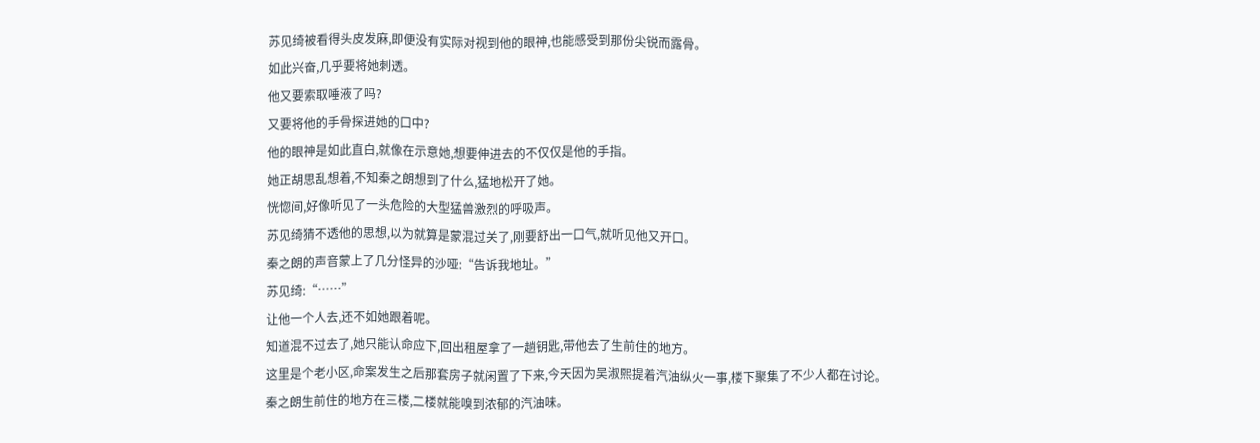苏见绮被看得头皮发麻,即便没有实际对视到他的眼神,也能感受到那份尖锐而露骨。
如此兴奋,几乎要将她刺透。
他又要索取唾液了吗?
又要将他的手骨探进她的口中?
他的眼神是如此直白,就像在示意她,想要伸进去的不仅仅是他的手指。
她正胡思乱想着,不知秦之朗想到了什么,猛地松开了她。
恍惚间,好像听见了一头危险的大型猛兽激烈的呼吸声。
苏见绮猜不透他的思想,以为就算是蒙混过关了,刚要舒出一口气,就听见他又开口。
秦之朗的声音蒙上了几分怪异的沙哑:“告诉我地址。”
苏见绮:“……”
让他一个人去,还不如她跟着呢。
知道混不过去了,她只能认命应下,回出租屋拿了一趟钥匙,带他去了生前住的地方。
这里是个老小区,命案发生之后那套房子就闲置了下来,今天因为吴淑熙提着汽油纵火一事,楼下聚集了不少人都在讨论。
秦之朗生前住的地方在三楼,二楼就能嗅到浓郁的汽油味。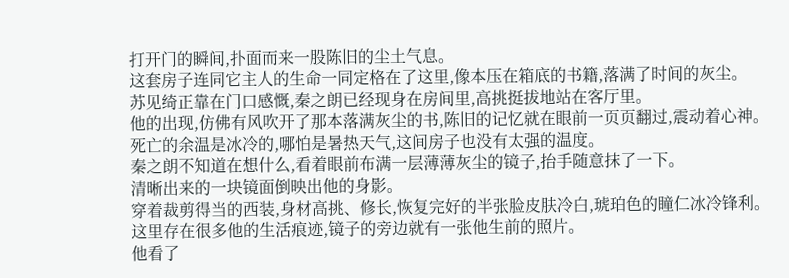打开门的瞬间,扑面而来一股陈旧的尘土气息。
这套房子连同它主人的生命一同定格在了这里,像本压在箱底的书籍,落满了时间的灰尘。
苏见绮正靠在门口感慨,秦之朗已经现身在房间里,高挑挺拔地站在客厅里。
他的出现,仿佛有风吹开了那本落满灰尘的书,陈旧的记忆就在眼前一页页翻过,震动着心神。
死亡的余温是冰冷的,哪怕是暑热天气,这间房子也没有太强的温度。
秦之朗不知道在想什么,看着眼前布满一层薄薄灰尘的镜子,抬手随意抹了一下。
清晰出来的一块镜面倒映出他的身影。
穿着裁剪得当的西装,身材高挑、修长,恢复完好的半张脸皮肤冷白,琥珀色的瞳仁冰冷锋利。
这里存在很多他的生活痕迹,镜子的旁边就有一张他生前的照片。
他看了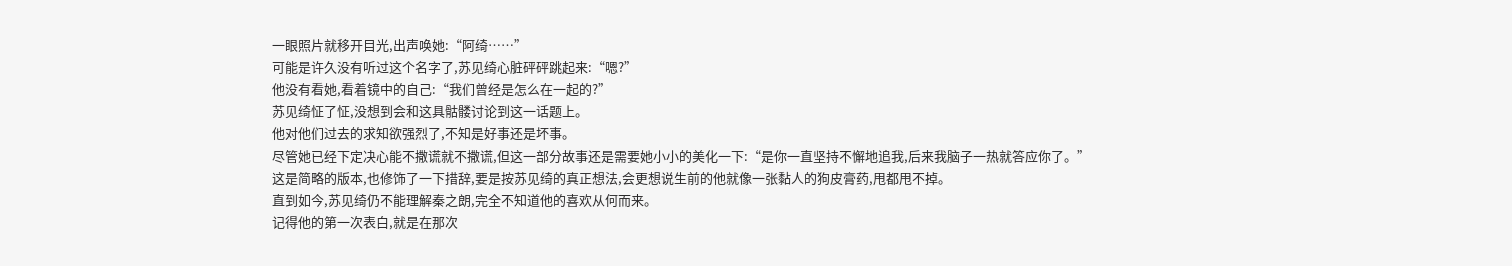一眼照片就移开目光,出声唤她:“阿绮……”
可能是许久没有听过这个名字了,苏见绮心脏砰砰跳起来:“嗯?”
他没有看她,看着镜中的自己:“我们曾经是怎么在一起的?”
苏见绮怔了怔,没想到会和这具骷髅讨论到这一话题上。
他对他们过去的求知欲强烈了,不知是好事还是坏事。
尽管她已经下定决心能不撒谎就不撒谎,但这一部分故事还是需要她小小的美化一下:“是你一直坚持不懈地追我,后来我脑子一热就答应你了。”
这是简略的版本,也修饰了一下措辞,要是按苏见绮的真正想法,会更想说生前的他就像一张黏人的狗皮膏药,甩都甩不掉。
直到如今,苏见绮仍不能理解秦之朗,完全不知道他的喜欢从何而来。
记得他的第一次表白,就是在那次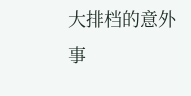大排档的意外事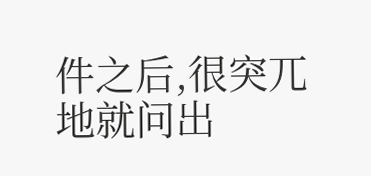件之后,很突兀地就问出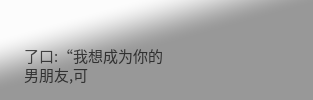了口:“我想成为你的男朋友,可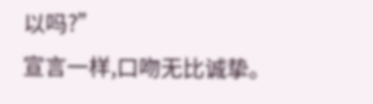以吗?”
宣言一样,口吻无比诚挚。